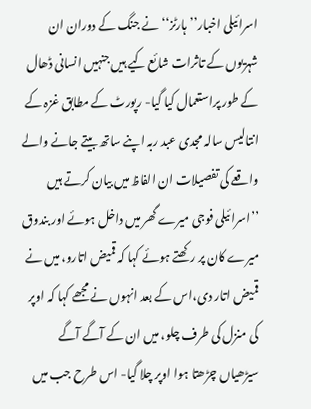اسرائیلی اخبار’’ہارٹز‘‘ نے جنگ کے دوران ان شہریوں کے تاثرات شائع کیے ہیں جنہیں انسانی ڈھال کے طور پراستعمال کیا گیا- رپورٹ کے مطابق غزہ کے انتالیس سالہ مجدی عبد ربہ اپنے ساتھ بیتے جانے والے واقعے کی تفصیلات ان الفاظ میں بیان کرتے ہیں ’’اسرائیلی فوجی میرے گھر میں داخل ہوئے اور بندوق میرے کان پر رکھتے ہوئے کہا کہ قمیض اتارو، میں نے قمیض اتار دی،اس کے بعد انہوں نے مجھے کہا کہ اوپر کی منزل کی طرف چلو، میں ان کے آگے آگے سیڑھیاں چڑھتا ہوا اوپر چلا گیا- اس طرح جب میں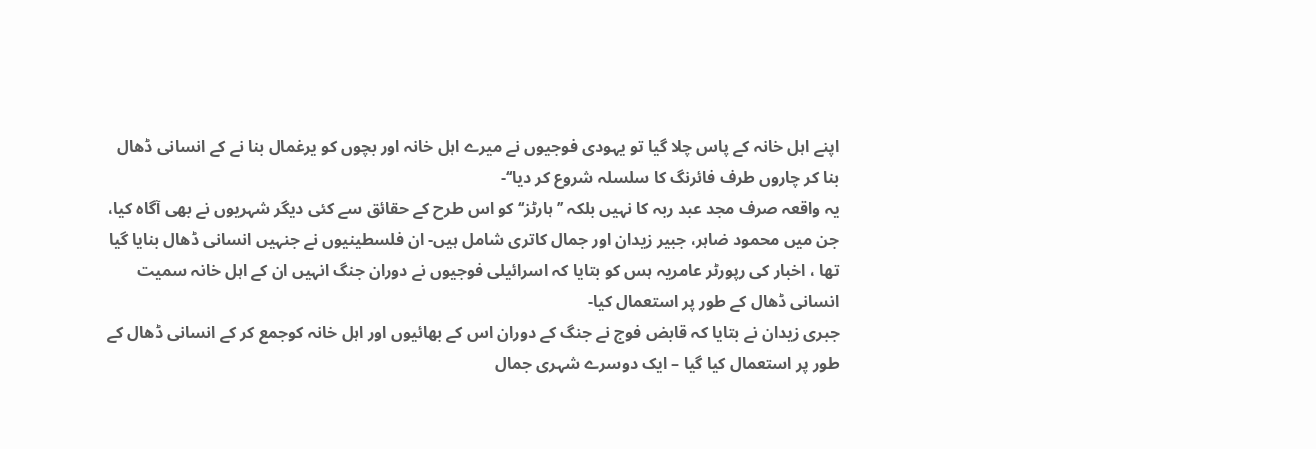اپنے اہل خانہ کے پاس چلا گیا تو یہودی فوجیوں نے میرے اہل خانہ اور بچوں کو یرغمال بنا نے کے انسانی ڈھال بنا کر چاروں طرف فائرنگ کا سلسلہ شروع کر دیا‘‘-
یہ واقعہ صرف مجد عبد ربہ کا نہیں بلکہ ’’ہارٹز‘‘ کو اس طرح کے حقائق سے کئی دیگر شہریوں نے بھی آگاہ کیا، جن میں محمود ضاہر، جبیر زیدان اور جمال کاتری شامل ہیں- ان فلسطینیوں نے جنہیں انسانی ڈھال بنایا گیا تھا ، اخبار کی رپورٹر عامریہ ہس کو بتایا کہ اسرائیلی فوجیوں نے دوران جنگ انہیں ان کے اہل خانہ سمیت انسانی ڈھال کے طور پر استعمال کیا-
جبری زیدان نے بتایا کہ قابض فوج نے جنگ کے دوران اس کے بھائیوں اور اہل خانہ کوجمع کر کے انسانی ڈھال کے طور پر استعمال کیا گیا – ایک دوسرے شہری جمال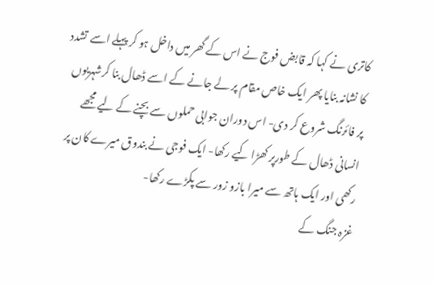کاتری نے کہا کہ قابض فوج نے اس کے گھر میں داخل ہو کر پہلے اسے تشدد کا نشانہ بنایا پھر ایک خاص مقام پر لے جانے کے اسے ڈھال بنا کرشہریوں پر فائرنگ شروع کر دی- اس دوران جوابی حملوں سے بچنے کے لیے مجھے انسانی ڈھال کے طورپر کھڑا کیے رکھا- ایک فوجی نے بندوق میرے کان پر رکھی اور ایک ہاتھ سے میرا بازو زور سے پکڑے رکھا-
غزہ جنگ کے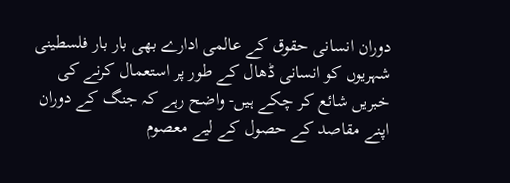دوران انسانی حقوق کے عالمی ادارے بھی بار بار فلسطینی شہریوں کو انسانی ڈھال کے طور پر استعمال کرنے کی خبریں شائع کر چکے ہیں- واضح رہے کہ جنگ کے دوران اپنے مقاصد کے حصول کے لیے معصوم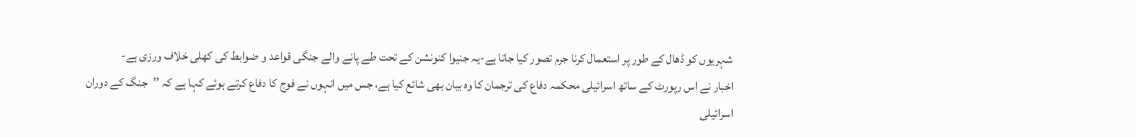شہریوں کو ڈھال کے طور پر استعمال کرنا جرم تصور کیا جاتا ہے-یہ جنیوا کنونشن کے تحت طے پانے والے جنگی قواعد و ضوابط کی کھلی خلاف ورزی ہے-
اخبار نے اس رپورٹ کے ساتھ اسرائیلی محکمہ دفاع کی ترجمان کا وہ بیان بھی شائع کیا ہے، جس میں انہوں نے فوج کا دفاع کرتے ہوئے کہا ہے کہ ’’جنگ کے دوران اسرائیلی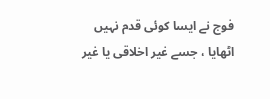فوج نے ایسا کوئی قدم نہیں اٹھایا ، جسے غیر اخلاقی یا غیر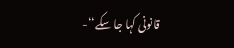قانونی کہا جا سکے‘‘-